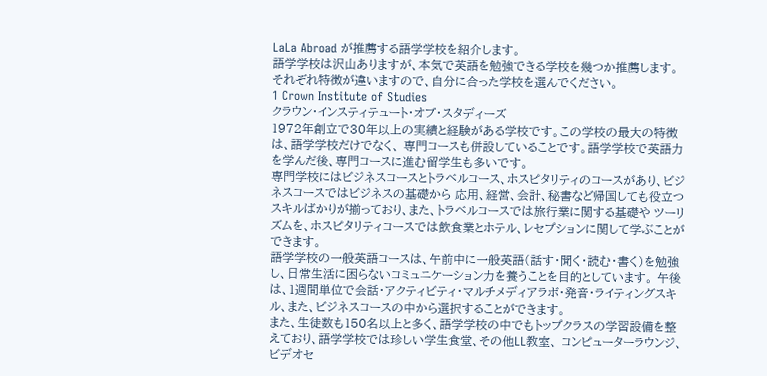LaLa Abroad が推薦する語学学校を紹介します。
語学学校は沢山ありますが、本気で英語を勉強できる学校を幾つか推薦します。
それぞれ特徴が違いますので、自分に合った学校を選んでください。
1 Crown Institute of Studies
クラウン・インスティテュート・オブ・スタディーズ
1972年創立で30年以上の実績と経験がある学校です。この学校の最大の特徴は、語学学校だけでなく、 専門コースも併設していることです。語学学校で英語力を学んだ後、専門コースに進む留学生も多いです。
専門学校にはビジネスコースとトラベルコース、ホスピタリティのコースがあり、ビジネスコースではビジネスの基礎から 応用、経営、会計、秘書など帰国しても役立つスキルばかりが揃っており、また、トラベルコースでは旅行業に関する基礎や ツーリズムを、ホスピタリティコースでは飲食業とホテル、レセプションに関して学ぶことができます。
語学学校の一般英語コースは、午前中に一般英語(話す・聞く・読む・書く)を勉強し、日常生活に困らないコミュニケーション力を養うことを目的としています。 午後は、1週間単位で会話・アクティビティ・マルチメディアラボ・発音・ライティングスキル、また、ビジネスコースの中から選択することができます。
また、生徒数も150名以上と多く、語学学校の中でもトップクラスの学習設備を整えており、語学学校では珍しい学生食堂、その他LL教室、 コンピューターラウンジ、ビデオセ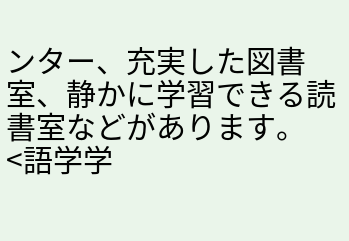ンター、充実した図書室、静かに学習できる読書室などがあります。
<語学学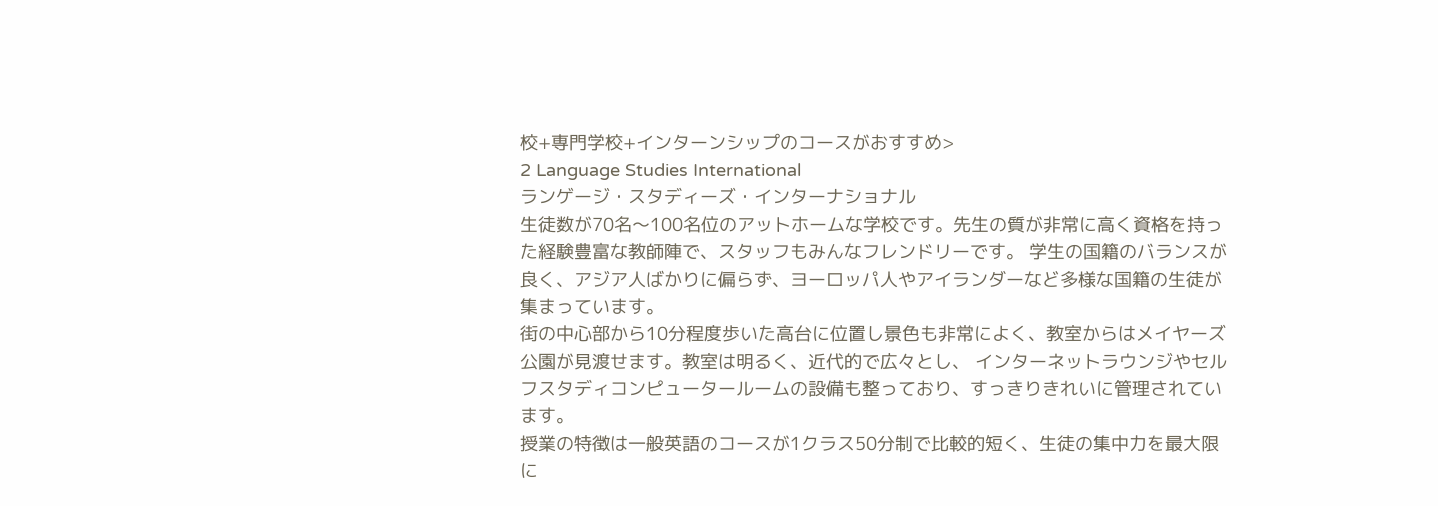校+専門学校+インターンシップのコースがおすすめ>
2 Language Studies International
ランゲージ・スタディーズ・インターナショナル
生徒数が70名〜100名位のアットホームな学校です。先生の質が非常に高く資格を持った経験豊富な教師陣で、スタッフもみんなフレンドリーです。 学生の国籍のバランスが良く、アジア人ばかりに偏らず、ヨーロッパ人やアイランダーなど多様な国籍の生徒が集まっています。
街の中心部から10分程度歩いた高台に位置し景色も非常によく、教室からはメイヤーズ公園が見渡せます。教室は明るく、近代的で広々とし、 インターネットラウンジやセルフスタディコンピュータールームの設備も整っており、すっきりきれいに管理されています。
授業の特徴は一般英語のコースが1クラス50分制で比較的短く、生徒の集中力を最大限に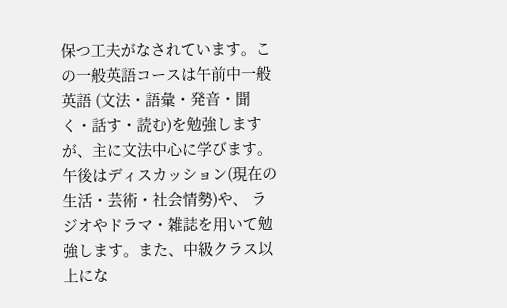保つ工夫がなされています。この一般英語コースは午前中一般英語 (文法・語彙・発音・聞く・話す・読む)を勉強しますが、主に文法中心に学びます。午後はディスカッション(現在の生活・芸術・社会情勢)や、 ラジオやドラマ・雑誌を用いて勉強します。また、中級クラス以上にな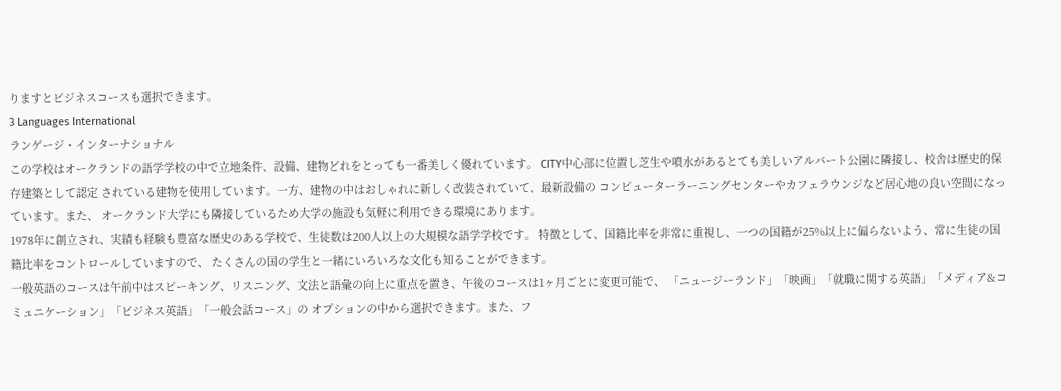りますとビジネスコースも選択できます。
3 Languages International
ランゲージ・インターナショナル
この学校はオークランドの語学学校の中で立地条件、設備、建物どれをとっても一番美しく優れています。 CITY中心部に位置し芝生や噴水があるとても美しいアルバート公園に隣接し、校舎は歴史的保存建築として認定 されている建物を使用しています。一方、建物の中はおしゃれに新しく改装されていて、最新設備の コンピューターラーニングセンターやカフェラウンジなど居心地の良い空間になっています。また、 オークランド大学にも隣接しているため大学の施設も気軽に利用できる環境にあります。
1978年に創立され、実績も経験も豊富な歴史のある学校で、生徒数は200人以上の大規模な語学学校です。 特徴として、国籍比率を非常に重視し、一つの国籍が25%以上に偏らないよう、常に生徒の国籍比率をコントロールしていますので、 たくさんの国の学生と一緒にいろいろな文化も知ることができます。
一般英語のコースは午前中はスピーキング、リスニング、文法と語彙の向上に重点を置き、午後のコースは1ヶ月ごとに変更可能で、 「ニュージーランド」「映画」「就職に関する英語」「メディア&コミュニケーション」「ビジネス英語」「一般会話コース」の オプションの中から選択できます。また、フ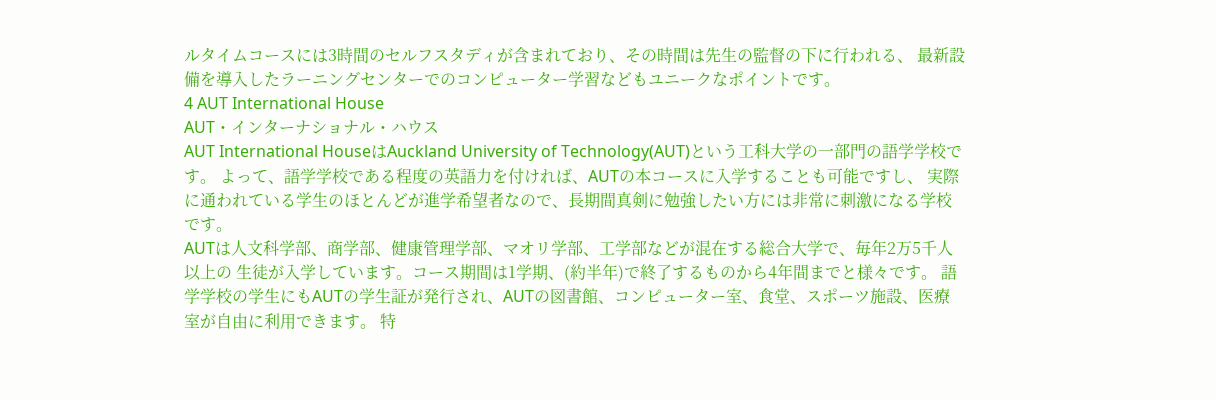ルタイムコースには3時間のセルフスタディが含まれており、その時間は先生の監督の下に行われる、 最新設備を導入したラーニングセンターでのコンピューター学習などもユニークなポイントです。
4 AUT International House
AUT・インターナショナル・ハウス
AUT International HouseはAuckland University of Technology(AUT)という工科大学の一部門の語学学校です。 よって、語学学校である程度の英語力を付ければ、AUTの本コースに入学することも可能ですし、 実際に通われている学生のほとんどが進学希望者なので、長期間真剣に勉強したい方には非常に刺激になる学校です。
AUTは人文科学部、商学部、健康管理学部、マオリ学部、工学部などが混在する総合大学で、毎年2万5千人以上の 生徒が入学しています。コース期間は1学期、(約半年)で終了するものから4年間までと様々です。 語学学校の学生にもAUTの学生証が発行され、AUTの図書館、コンピューター室、食堂、スポーツ施設、医療室が自由に利用できます。 特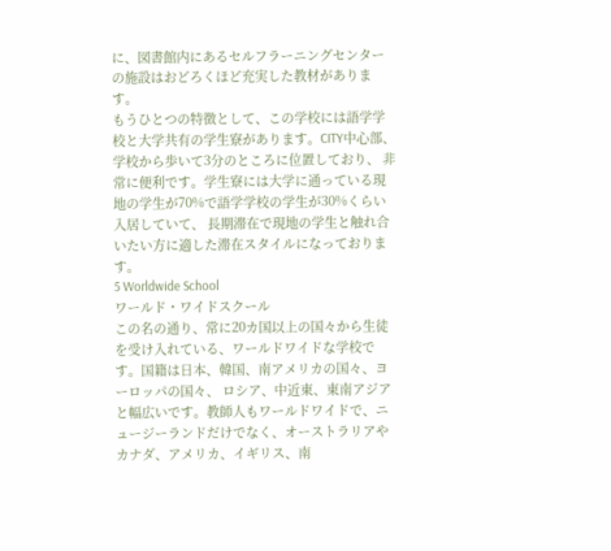に、図書館内にあるセルフラーニングセンターの施設はおどろくほど充実した教材があります。
もうひとつの特徴として、この学校には語学学校と大学共有の学生寮があります。CITY中心部、学校から歩いて3分のところに位置しており、 非常に便利です。学生寮には大学に通っている現地の学生が70%で語学学校の学生が30%くらい入居していて、 長期滞在で現地の学生と触れ合いたい方に適した滞在スタイルになっております。
5 Worldwide School
ワールド・ワイドスクール
この名の通り、常に20カ国以上の国々から生徒を受け入れている、ワールドワイドな学校です。国籍は日本、韓国、南アメリカの国々、ヨーロッパの国々、 ロシア、中近東、東南アジアと幅広いです。教師人もワールドワイドで、ニュージーランドだけでなく、オーストラリアやカナダ、アメリカ、イギリス、南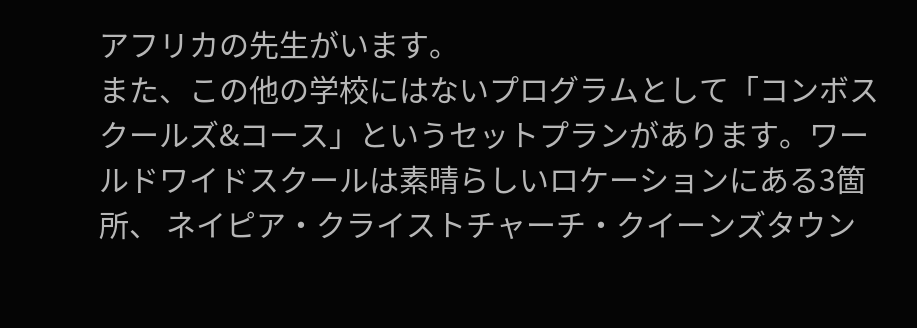アフリカの先生がいます。
また、この他の学校にはないプログラムとして「コンボスクールズ&コース」というセットプランがあります。ワールドワイドスクールは素晴らしいロケーションにある3箇所、 ネイピア・クライストチャーチ・クイーンズタウン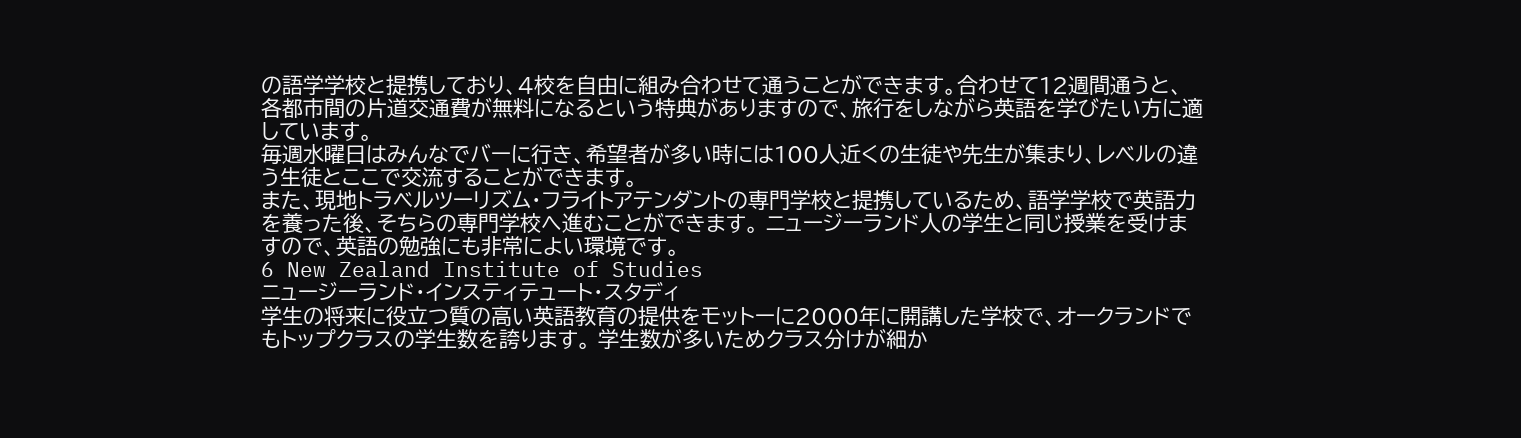の語学学校と提携しており、4校を自由に組み合わせて通うことができます。合わせて12週間通うと、 各都市間の片道交通費が無料になるという特典がありますので、旅行をしながら英語を学びたい方に適しています。
毎週水曜日はみんなでバーに行き、希望者が多い時には100人近くの生徒や先生が集まり、レベルの違う生徒とここで交流することができます。
また、現地トラベルツーリズム・フライトアテンダントの専門学校と提携しているため、語学学校で英語力を養った後、そちらの専門学校へ進むことができます。 ニュージーランド人の学生と同じ授業を受けますので、英語の勉強にも非常によい環境です。
6 New Zealand Institute of Studies
ニュージーランド・インスティテュート・スタディ
学生の将来に役立つ質の高い英語教育の提供をモットーに2000年に開講した学校で、オークランドでもトップクラスの学生数を誇ります。 学生数が多いためクラス分けが細か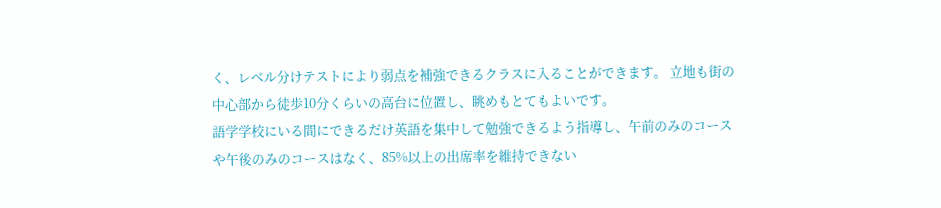く、レベル分けテストにより弱点を補強できるクラスに入ることができます。 立地も街の中心部から徒歩10分くらいの高台に位置し、眺めもとてもよいです。
語学学校にいる間にできるだけ英語を集中して勉強できるよう指導し、午前のみのコースや午後のみのコースはなく、85%以上の出席率を維持できない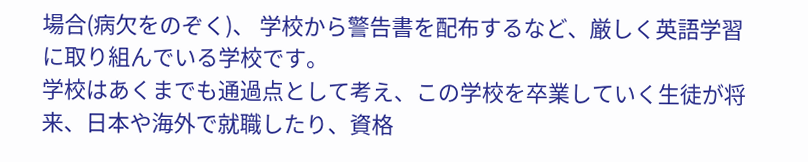場合(病欠をのぞく)、 学校から警告書を配布するなど、厳しく英語学習に取り組んでいる学校です。
学校はあくまでも通過点として考え、この学校を卒業していく生徒が将来、日本や海外で就職したり、資格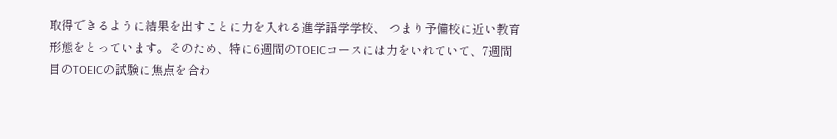取得できるように結果を出すことに力を入れる進学語学学校、 つまり予備校に近い教育形態をとっています。そのため、特に6週間のTOEICコースには力をいれていて、7週間目のTOEICの試験に焦点を合わ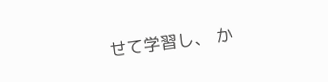せて学習し、 か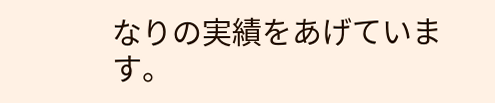なりの実績をあげています。